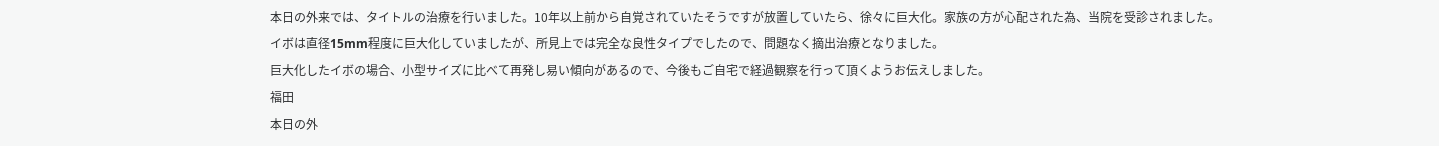本日の外来では、タイトルの治療を行いました。10年以上前から自覚されていたそうですが放置していたら、徐々に巨大化。家族の方が心配された為、当院を受診されました。
イボは直径15mm程度に巨大化していましたが、所見上では完全な良性タイプでしたので、問題なく摘出治療となりました。
巨大化したイボの場合、小型サイズに比べて再発し易い傾向があるので、今後もご自宅で経過観察を行って頂くようお伝えしました。
福田
本日の外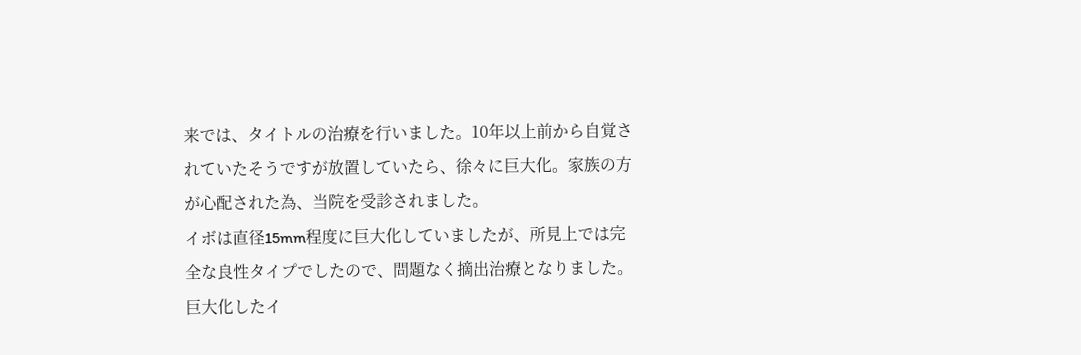来では、タイトルの治療を行いました。10年以上前から自覚されていたそうですが放置していたら、徐々に巨大化。家族の方が心配された為、当院を受診されました。
イボは直径15mm程度に巨大化していましたが、所見上では完全な良性タイプでしたので、問題なく摘出治療となりました。
巨大化したイ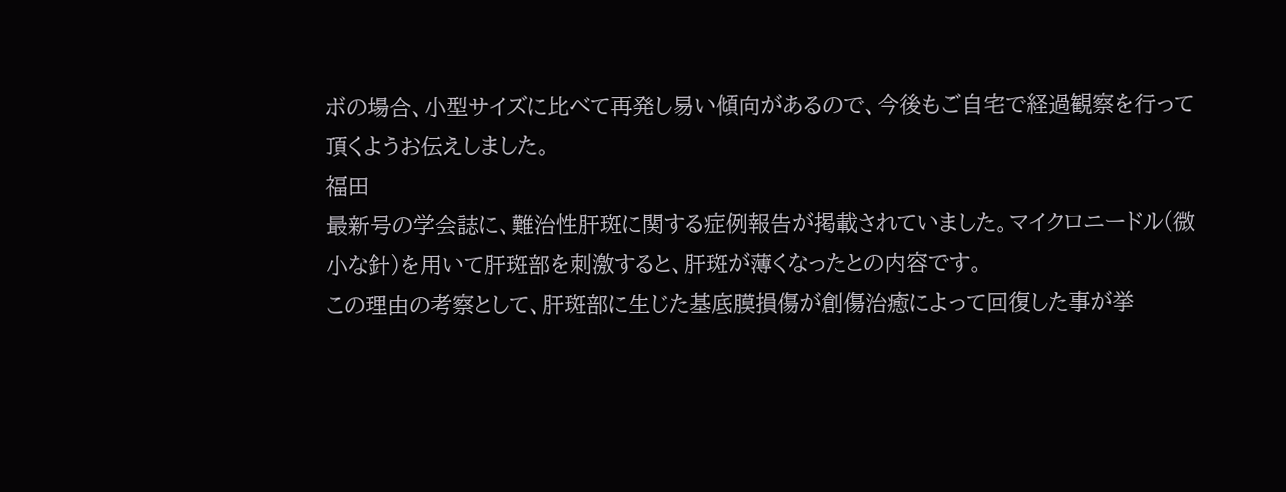ボの場合、小型サイズに比べて再発し易い傾向があるので、今後もご自宅で経過観察を行って頂くようお伝えしました。
福田
最新号の学会誌に、難治性肝斑に関する症例報告が掲載されていました。マイクロニードル(微小な針)を用いて肝斑部を刺激すると、肝斑が薄くなったとの内容です。
この理由の考察として、肝斑部に生じた基底膜損傷が創傷治癒によって回復した事が挙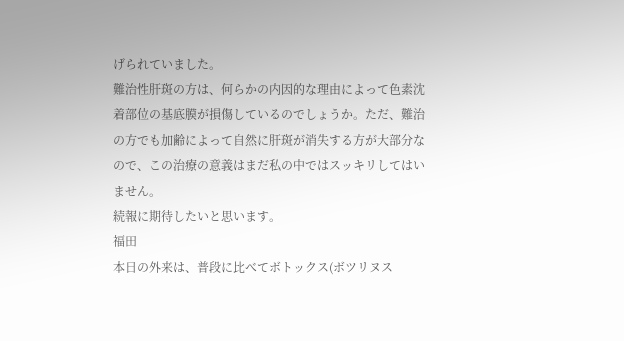げられていました。
難治性肝斑の方は、何らかの内因的な理由によって色素沈着部位の基底膜が損傷しているのでしょうか。ただ、難治の方でも加齢によって自然に肝斑が消失する方が大部分なので、この治療の意義はまだ私の中ではスッキリしてはいません。
続報に期待したいと思います。
福田
本日の外来は、普段に比べてボトックス(ボツリヌス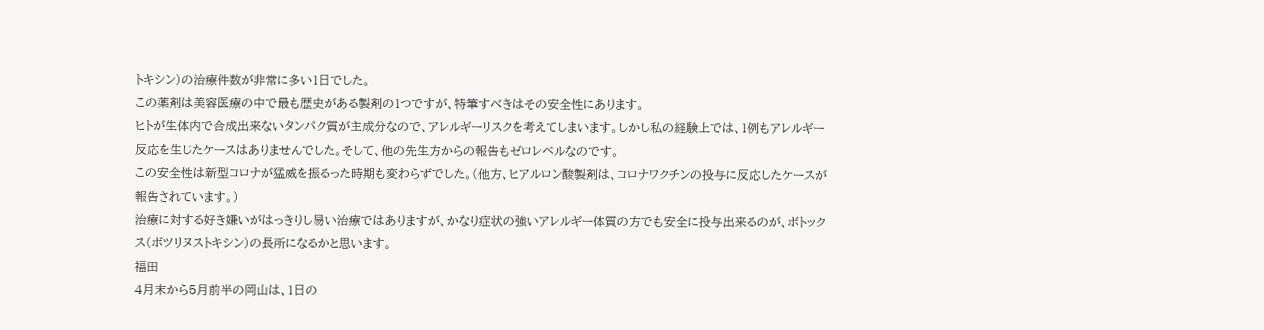トキシン)の治療件数が非常に多い1日でした。
この薬剤は美容医療の中で最も歴史がある製剤の1つですが、特筆すべきはその安全性にあります。
ヒトが生体内で合成出来ないタンパク質が主成分なので、アレルギーリスクを考えてしまいます。しかし私の経験上では、1例もアレルギー反応を生じたケースはありませんでした。そして、他の先生方からの報告もゼロレベルなのです。
この安全性は新型コロナが猛威を振るった時期も変わらずでした。(他方、ヒアルロン酸製剤は、コロナワクチンの投与に反応したケースが報告されています。)
治療に対する好き嫌いがはっきりし易い治療ではありますが、かなり症状の強いアレルギー体質の方でも安全に投与出来るのが、ボトックス(ボツリヌストキシン)の長所になるかと思います。
福田
4月末から5月前半の岡山は、1日の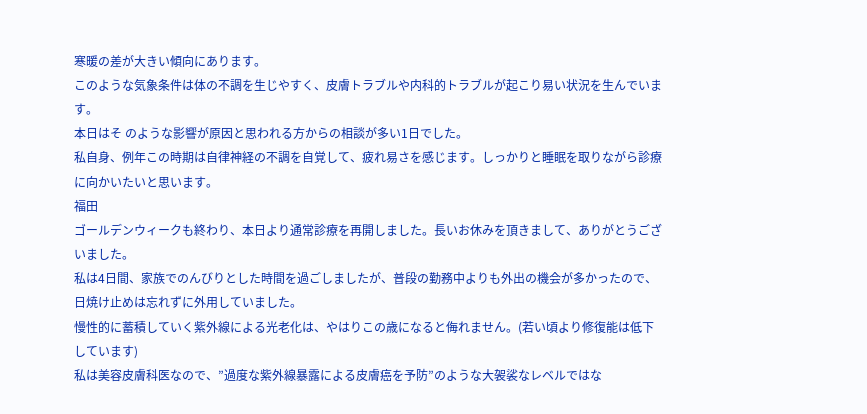寒暖の差が大きい傾向にあります。
このような気象条件は体の不調を生じやすく、皮膚トラブルや内科的トラブルが起こり易い状況を生んでいます。
本日はそ のような影響が原因と思われる方からの相談が多い1日でした。
私自身、例年この時期は自律神経の不調を自覚して、疲れ易さを感じます。しっかりと睡眠を取りながら診療に向かいたいと思います。
福田
ゴールデンウィークも終わり、本日より通常診療を再開しました。長いお休みを頂きまして、ありがとうございました。
私は4日間、家族でのんびりとした時間を過ごしましたが、普段の勤務中よりも外出の機会が多かったので、日焼け止めは忘れずに外用していました。
慢性的に蓄積していく紫外線による光老化は、やはりこの歳になると侮れません。(若い頃より修復能は低下しています)
私は美容皮膚科医なので、”過度な紫外線暴露による皮膚癌を予防”のような大袈裟なレベルではな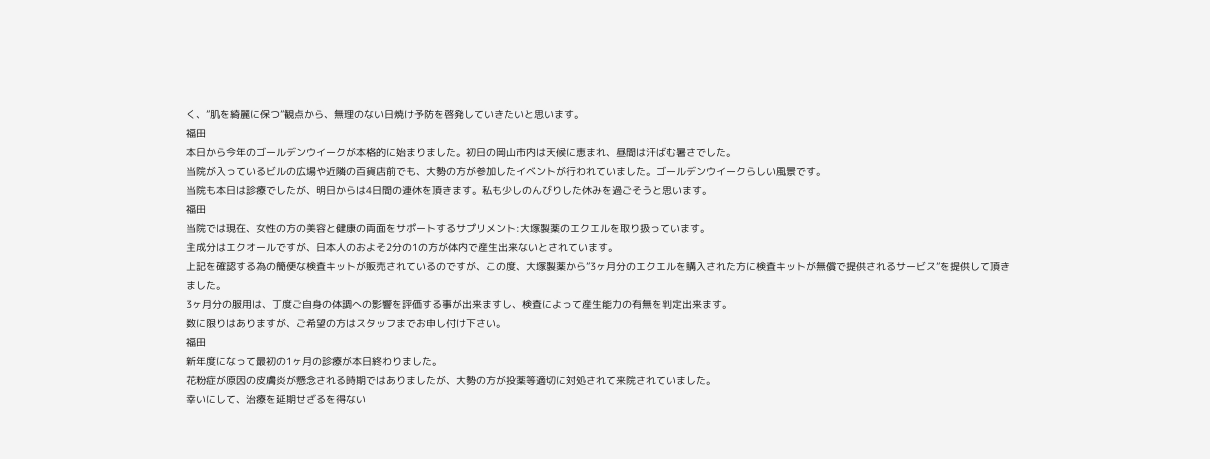く、”肌を綺麗に保つ”観点から、無理のない日焼け予防を啓発していきたいと思います。
福田
本日から今年のゴールデンウイークが本格的に始まりました。初日の岡山市内は天候に恵まれ、昼間は汗ばむ暑さでした。
当院が入っているビルの広場や近隣の百貨店前でも、大勢の方が参加したイベントが行われていました。ゴールデンウイークらしい風景です。
当院も本日は診療でしたが、明日からは4日間の連休を頂きます。私も少しのんびりした休みを過ごそうと思います。
福田
当院では現在、女性の方の美容と健康の両面をサポートするサプリメント:大塚製薬のエクエルを取り扱っています。
主成分はエクオールですが、日本人のおよそ2分の1の方が体内で産生出来ないとされています。
上記を確認する為の簡便な検査キットが販売されているのですが、この度、大塚製薬から”3ヶ月分のエクエルを購入された方に検査キットが無償で提供されるサービス”を提供して頂きました。
3ヶ月分の服用は、丁度ご自身の体調への影響を評価する事が出来ますし、検査によって産生能力の有無を判定出来ます。
数に限りはありますが、ご希望の方はスタッフまでお申し付け下さい。
福田
新年度になって最初の1ヶ月の診療が本日終わりました。
花粉症が原因の皮膚炎が懸念される時期ではありましたが、大勢の方が投薬等適切に対処されて来院されていました。
幸いにして、治療を延期せざるを得ない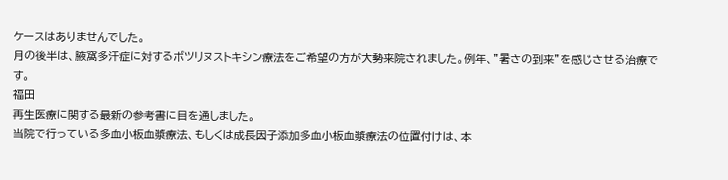ケースはありませんでした。
月の後半は、腋窩多汗症に対するボツリヌストキシン療法をご希望の方が大勢来院されました。例年、”暑さの到来”を感じさせる治療です。
福田
再生医療に関する最新の参考書に目を通しました。
当院で行っている多血小板血漿療法、もしくは成長因子添加多血小板血漿療法の位置付けは、本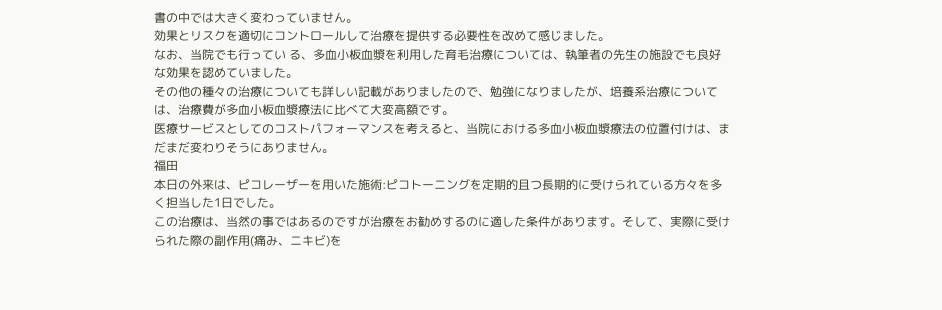書の中では大きく変わっていません。
効果とリスクを適切にコントロールして治療を提供する必要性を改めて感じました。
なお、当院でも行ってい る、多血小板血漿を利用した育毛治療については、執筆者の先生の施設でも良好な効果を認めていました。
その他の種々の治療についても詳しい記載がありましたので、勉強になりましたが、培養系治療については、治療費が多血小板血漿療法に比べて大変高額です。
医療サービスとしてのコストパフォーマンスを考えると、当院における多血小板血漿療法の位置付けは、まだまだ変わりそうにありません。
福田
本日の外来は、ピコレーザーを用いた施術:ピコトーニングを定期的且つ長期的に受けられている方々を多く担当した1日でした。
この治療は、当然の事ではあるのですが治療をお勧めするのに適した条件があります。そして、実際に受けられた際の副作用(痛み、ニキビ)を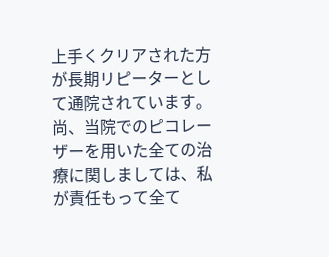上手くクリアされた方が長期リピーターとして通院されています。
尚、当院でのピコレーザーを用いた全ての治療に関しましては、私が責任もって全て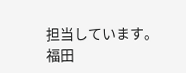担当しています。
福田